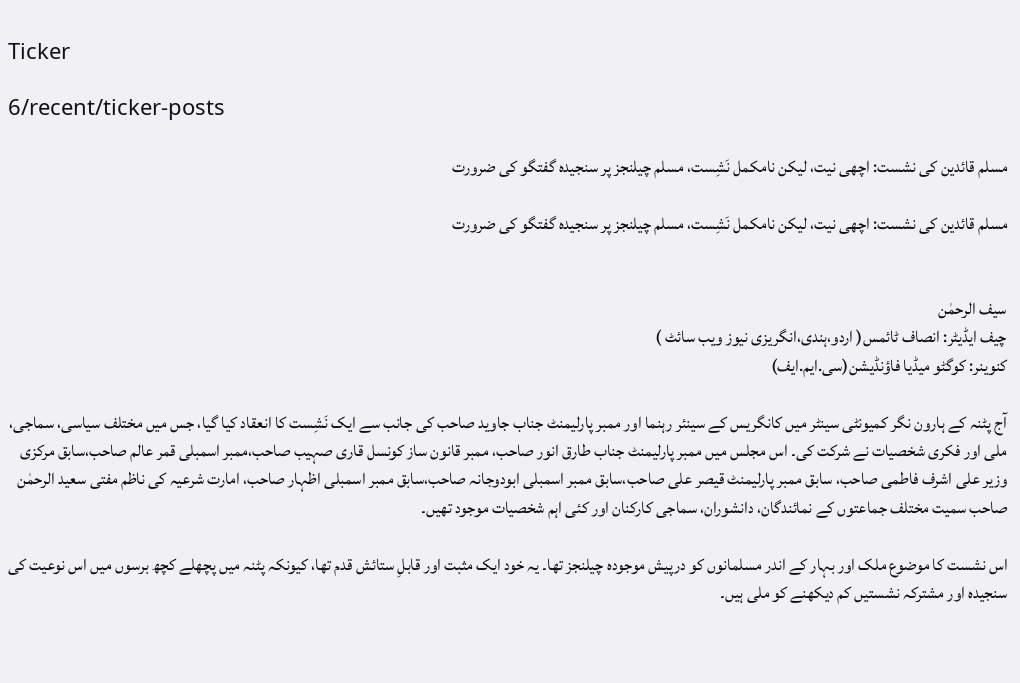Ticker

6/recent/ticker-posts

مسلم قائدین کی نشست: اچھی نیت، لیکن نامکمل نَشِست، مسلم چیلنجز پر سنجیدہ گفتگو کی ضرورت

مسلم قائدین کی نشست: اچھی نیت، لیکن نامکمل نَشِست، مسلم چیلنجز پر سنجیدہ گفتگو کی ضرورت


سیف الرحمٰن
چیف ایڈیٹر: انصاف ٹائمس( اردو،ہندی،انگریزی نیوز ویب سائٹ )
کنوینر: کوگٹو میڈیا فاؤنڈیشن(سی.ایم.ایف)

آج پٹنہ کے ہارون نگر کمیونٹی سینٹر میں کانگریس کے سینئر رہنما اور ممبر پارلیمنٹ جناب جاوید صاحب کی جانب سے ایک نَشِست کا انعقاد کیا گیا، جس میں مختلف سیاسی، سماجی، ملی اور فکری شخصیات نے شرکت کی۔ اس مجلس میں ممبر پارلیمنٹ جناب طارق انور صاحب، ممبر قانون ساز کونسل قاری صہیب صاحب،ممبر اسمبلی قمر عالم صاحب،سابق مرکزی وزیر علی اشرف فاطمی صاحب، سابق ممبر پارلیمنٹ قیصر علی صاحب،سابق ممبر اسمبلی ابودوجانہ صاحب،سابق ممبر اسمبلی اظہار صاحب، امارت شرعیہ کی ناظم مفتی سعید الرحمٰن صاحب سمیت مختلف جماعتوں کے نمائندگان، دانشوران، سماجی کارکنان اور کئی اہم شخصیات موجود تھیں۔

اس نشست کا موضوع ملک اور بہار کے اندر مسلمانوں کو درپیش موجودہ چیلنجز تھا۔ یہ خود ایک مثبت اور قابلِ ستائش قدم تھا، کیونکہ پٹنہ میں پچھلے کچھ برسوں میں اس نوعیت کی سنجیدہ اور مشترکہ نشستیں کم دیکھنے کو ملی ہیں۔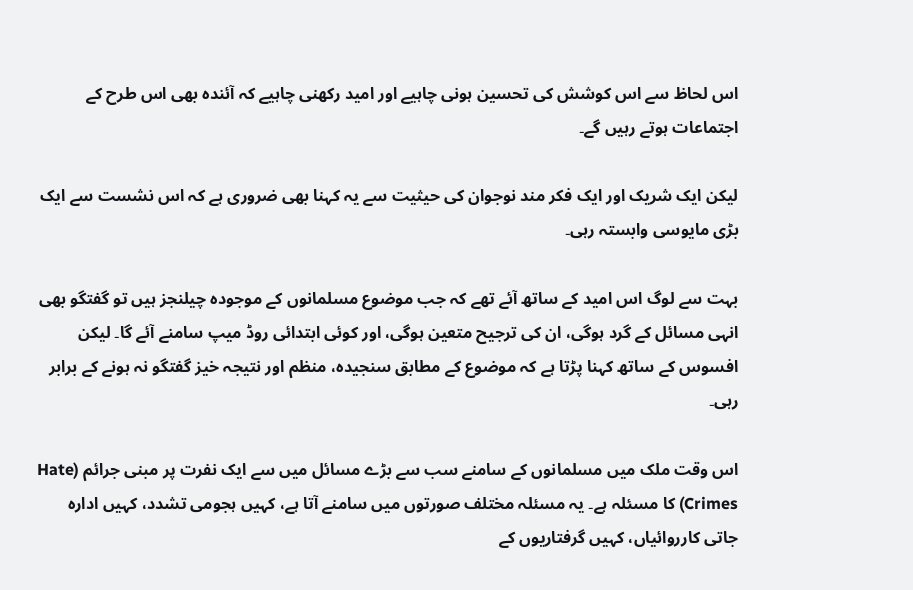اس لحاظ سے اس کوشش کی تحسین ہونی چاہیے اور امید رکھنی چاہیے کہ آئندہ بھی اس طرح کے اجتماعات ہوتے رہیں گے۔

لیکن ایک شریک اور ایک فکر مند نوجوان کی حیثیت سے یہ کہنا بھی ضروری ہے کہ اس نشست سے ایک بڑی مایوسی وابستہ رہی۔

بہت سے لوگ اس امید کے ساتھ آئے تھے کہ جب موضوع مسلمانوں کے موجودہ چیلنجز ہیں تو گفتگو بھی انہی مسائل کے گرد ہوگی، ان کی ترجیح متعین ہوگی، اور کوئی ابتدائی روڈ میپ سامنے آئے گا۔ لیکن افسوس کے ساتھ کہنا پڑتا ہے کہ موضوع کے مطابق سنجیدہ، منظم اور نتیجہ خیز گفتگو نہ ہونے کے برابر رہی۔

اس وقت ملک میں مسلمانوں کے سامنے سب سے بڑے مسائل میں سے ایک نفرت پر مبنی جرائم (Hate Crimes) کا مسئلہ ہے۔ یہ مسئلہ مختلف صورتوں میں سامنے آتا ہے، کہیں ہجومی تشدد، کہیں ادارہ جاتی کارروائیاں، کہیں گرفتاریوں کے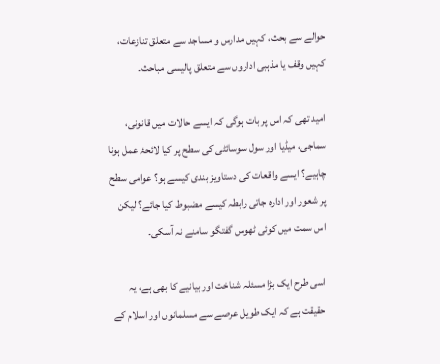حوالے سے بحث، کہیں مدارس و مساجد سے متعلق تنازعات، کہیں وقف یا مذہبی اداروں سے متعلق پالیسی مباحث۔

امید تھی کہ اس پر بات ہوگی کہ ایسے حالات میں قانونی، سماجی، میڈیا اور سول سوسائٹی کی سطح پر کیا لائحۂ عمل ہونا چاہیے؟ ایسے واقعات کی دستاویز بندی کیسے ہو؟ عوامی سطح پر شعور اور ادارہ جاتی رابطہ کیسے مضبوط کیا جائے؟ لیکن اس سمت میں کوئی ٹھوس گفتگو سامنے نہ آسکی۔

اسی طرح ایک بڑا مسئلہ شناخت اور بیانیے کا بھی ہے، یہ حقیقت ہے کہ ایک طویل عرصے سے مسلمانوں اور اسلام کے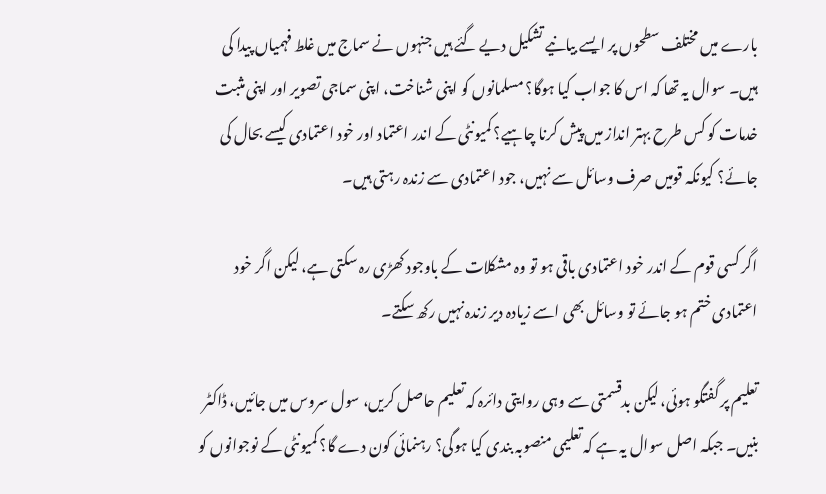بارے میں مختلف سطحوں پر ایسے بیانیے تشکیل دیے گئے ہیں جنہوں نے سماج میں غلط فہمیاں پیدا کی ہیں۔ سوال یہ تھا کہ اس کا جواب کیا ہوگا؟ مسلمانوں کو اپنی شناخت، اپنی سماجی تصویر اور اپنی مثبت خدمات کو کس طرح بہتر انداز میں پیش کرنا چاہیے؟ کمیونٹی کے اندر اعتماد اور خود اعتمادی کیسے بحال کی جائے؟ کیونکہ قومیں صرف وسائل سے نہیں، جود اعتمادی سے زندہ رہتی ہیں۔

اگر کسی قوم کے اندر خود اعتمادی باقی ہو تو وہ مشکلات کے باوجود کھڑی رہ سکتی ہے، لیکن اگر خود اعتمادی ختم ہو جائے تو وسائل بھی اسے زیادہ دیر زندہ نہیں رکھ سکتے۔

تعلیم پر گفتگو ہوئی، لیکن بدقسمتی سے وہی روایتی دائرہ کہ تعلیم حاصل کریں، سول سروس میں جائیں، ڈاکٹر بنیں۔ جبکہ اصل سوال یہ ہے کہ تعلیمی منصوبہ بندی کیا ہوگی؟ رہنمائی کون دے گا؟ کمیونٹی کے نوجوانوں کو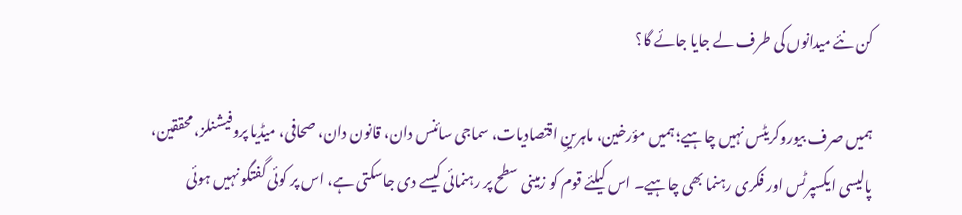کن نئے میدانوں کی طرف لے جایا جائے گا؟

ہمیں صرف بیوروکریٹس نہیں چاہیے؛ ہمیں مؤرخین، ماہرینِ اقتصادیات، سماجی سائنس دان، قانون دان، صحافی، میڈیا پروفیشنلز، محققین، پالیسی ایکسپرٹس اور فکری رہنما بھی چاہیے۔ اس کیلئے قوم کو زمینی سطح پر رہنمائی کیسے دی جاسکتی ہے، اس پر کوئی گفتگو نہیں ہوئی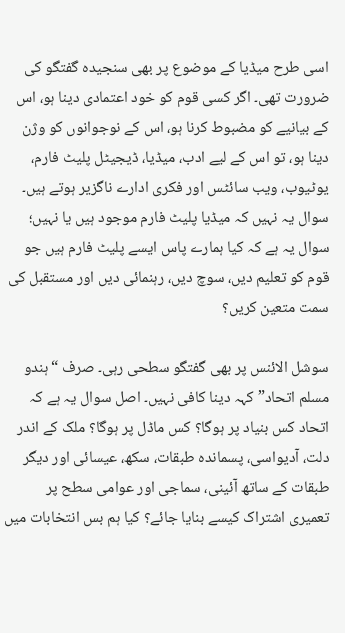اسی طرح میڈیا کے موضوع پر بھی سنجیدہ گفتگو کی ضرورت تھی۔ اگر کسی قوم کو خود اعتمادی دینا ہو، اس کے بیانیے کو مضبوط کرنا ہو، اس کے نوجوانوں کو وژن دینا ہو، تو اس کے لیے ادب، میڈیا، ڈیجیٹل پلیٹ فارم، یوٹیوب، ویب سائٹس اور فکری ادارے ناگزیر ہوتے ہیں۔ سوال یہ نہیں کہ میڈیا پلیٹ فارم موجود ہیں یا نہیں؛ سوال یہ ہے کہ کیا ہمارے پاس ایسے پلیٹ فارم ہیں جو قوم کو تعلیم دیں، سوچ دیں، رہنمائی دیں اور مستقبل کی سمت متعین کریں؟

سوشل الائنس پر بھی گفتگو سطحی رہی۔ صرف “ہندو مسلم اتحاد” کہہ دینا کافی نہیں۔ اصل سوال یہ ہے کہ اتحاد کس بنیاد پر ہوگا؟ کس ماڈل پر ہوگا؟ ملک کے اندر دلت، آدیواسی، پسماندہ طبقات، سکھ، عیسائی اور دیگر طبقات کے ساتھ آئینی، سماجی اور عوامی سطح پر تعمیری اشتراک کیسے بنایا جائے؟ کیا ہم بس انتخابات میں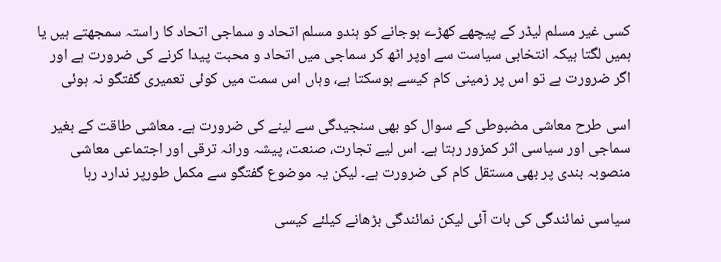کسی غیر مسلم لیڈر کے پیچھے کھڑے ہوجانے کو ہندو مسلم اتحاد و سماجی اتحاد کا راستہ سمجھتے ہیں یا ہمیں لگتا ہیکہ انتخابی سیاست سے اوپر اٹھ کر سماجی میں اتحاد و محبت پیدا کرنے کی ضرورت ہے اور اگر ضرورت ہے تو اس پر زمینی کام کیسے ہوسکتا ہے، وہاں اس سمت میں کوئی تعمیری گفتگو نہ ہوئی

اسی طرح معاشی مضبوطی کے سوال کو بھی سنجیدگی سے لینے کی ضرورت ہے۔ معاشی طاقت کے بغیر سماجی اور سیاسی اثر کمزور رہتا ہے۔ اس لیے تجارت، صنعت، پیشہ ورانہ ترقی اور اجتماعی معاشی منصوبہ بندی پر بھی مستقل کام کی ضرورت ہے۔ لیکن یہ موضوع گفتگو سے مکمل طورپر ندارد رہا

سیاسی نمائندگی کی بات آئی لیکن نمائندگی بڑھانے کیلئے کیسی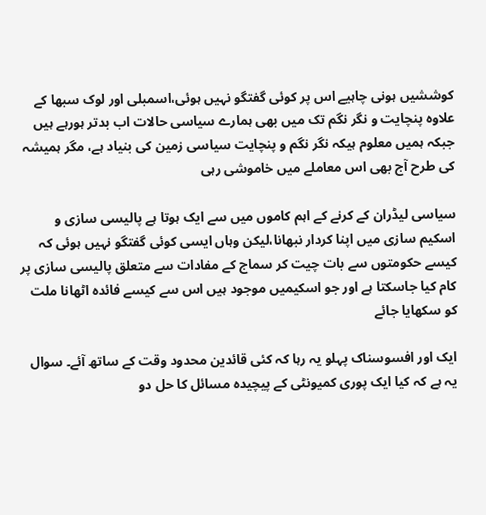کوششیں ہونی چاہیے اس پر کوئی گفتگو نہیں ہوئی،اسمبلی اور لوک سبھا کے علاوہ پنچایت و نگر نگم تک میں بھی ہمارے سیاسی حالات اب بدتر ہورہے ہیں جبکہ ہمیں معلوم ہیکہ نگر نگم و پنچایت سیاسی زمین کی بنیاد ہے، مگر ہمیشہ کی طرح آج بھی اس معاملے میں خاموشی رہی

سیاسی لیڈران کے کرنے کے اہم کاموں میں سے ایک ہوتا ہے پالیسی سازی و اسکیم سازی میں اپنا کردار نبھانا،لیکن وہاں ایسی کوئی گفتگو نہیں ہوئی کہ کیسے حکومتوں سے بات چیت کر سماج کے مفادات سے متعلق پالیسی سازی پر کام کیا جاسکتا ہے اور جو اسکیمیں موجود ہیں اس سے کیسے فائدہ اٹھانا ملت کو سکھایا جائے

ایک اور افسوسناک پہلو یہ رہا کہ کئی قائدین محدود وقت کے ساتھ آئے۔ سوال یہ ہے کہ کیا ایک پوری کمیونٹی کے پیچیدہ مسائل کا حل دو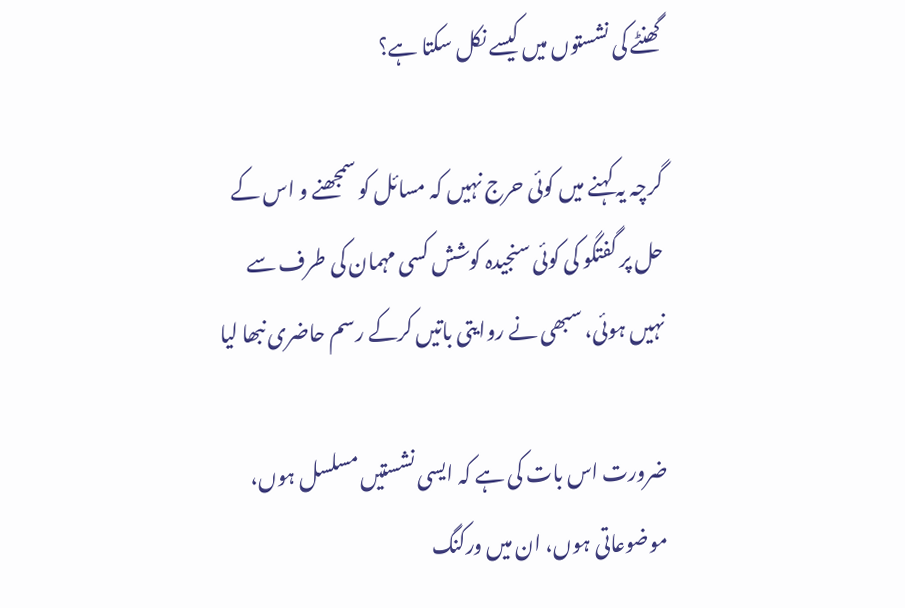گھنٹے کی نشستوں میں کیسے نکل سکتا ہے؟

گرچہ یہ کہنے میں کوئی حرج نہیں کہ مسائل کو سمجھنے و اس کے حل پر گفتگو کی کوئی سنجیدہ کوشش کسی مہمان کی طرف سے نہیں ہوئی، سبھی نے روایتی باتیں کرکے رسم حاضری نبھا لیا

ضرورت اس بات کی ہے کہ ایسی نشستیں مسلسل ہوں، موضوعاتی ہوں، ان میں ورکنگ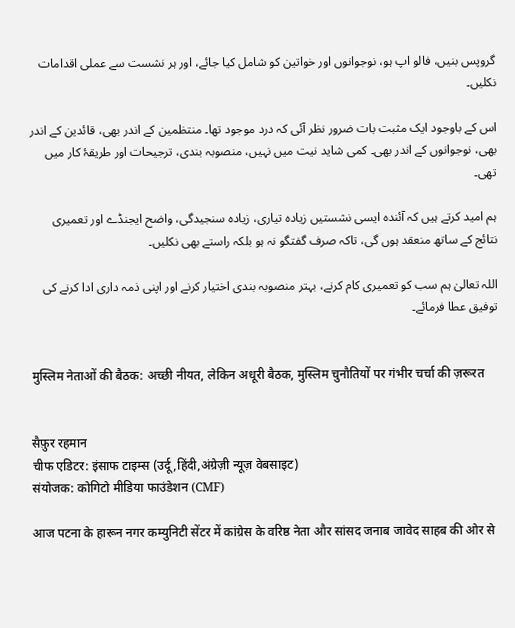گروپس بنیں، فالو اپ ہو، نوجوانوں اور خواتین کو شامل کیا جائے، اور ہر نشست سے عملی اقدامات نکلیں۔

اس کے باوجود ایک مثبت بات ضرور نظر آئی کہ درد موجود تھا۔ منتظمین کے اندر بھی، قائدین کے اندر بھی، نوجوانوں کے اندر بھی۔ کمی شاید نیت میں نہیں، منصوبہ بندی، ترجیحات اور طریقۂ کار میں تھی۔

ہم امید کرتے ہیں کہ آئندہ ایسی نشستیں زیادہ تیاری، زیادہ سنجیدگی، واضح ایجنڈے اور تعمیری نتائج کے ساتھ منعقد ہوں گی، تاکہ صرف گفتگو نہ ہو بلکہ راستے بھی نکلیں۔

اللہ تعالیٰ ہم سب کو تعمیری کام کرنے، بہتر منصوبہ بندی اختیار کرنے اور اپنی ذمہ داری ادا کرنے کی توفیق عطا فرمائے۔


मुस्लिम नेताओं की बैठक: अच्छी नीयत, लेकिन अधूरी बैठक, मुस्लिम चुनौतियों पर गंभीर चर्चा की ज़रूरत


सैफ़ुर रहमान
चीफ एडिटर: इंसाफ टाइम्स (उर्दू,हिंदी,अंग्रेज़ी न्यूज़ वेबसाइट)
संयोजक: कोगिटो मीडिया फाउंडेशन (CMF)

आज पटना के हारून नगर कम्युनिटी सेंटर में कांग्रेस के वरिष्ठ नेता और सांसद जनाब जावेद साहब की ओर से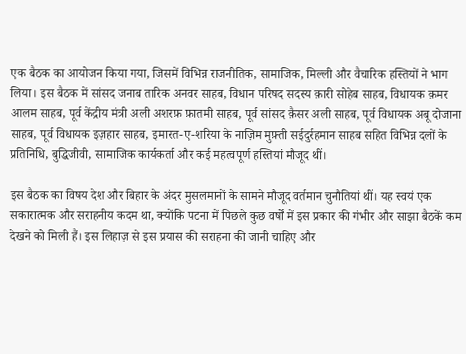एक बैठक का आयोजन किया गया, जिसमें विभिन्न राजनीतिक, सामाजिक, मिल्ली और वैचारिक हस्तियों ने भाग लिया। इस बैठक में सांसद जनाब तारिक अनवर साहब, विधान परिषद सदस्य क़ारी सोहेब साहब, विधायक क़मर आलम साहब, पूर्व केंद्रीय मंत्री अली अशरफ़ फ़ातमी साहब, पूर्व सांसद क़ैसर अली साहब, पूर्व विधायक अबू दोजाना साहब, पूर्व विधायक इज़हार साहब, इमारत-ए-शरिया के नाज़िम मुफ़्ती सईदुर्रहमान साहब सहित विभिन्न दलों के प्रतिनिधि, बुद्धिजीवी, सामाजिक कार्यकर्ता और कई महत्वपूर्ण हस्तियां मौजूद थीं।

इस बैठक का विषय देश और बिहार के अंदर मुसलमानों के सामने मौजूद वर्तमान चुनौतियां थीं। यह स्वयं एक सकारात्मक और सराहनीय कदम था, क्योंकि पटना में पिछले कुछ वर्षों में इस प्रकार की गंभीर और साझा बैठकें कम देखने को मिली हैं। इस लिहाज़ से इस प्रयास की सराहना की जानी चाहिए और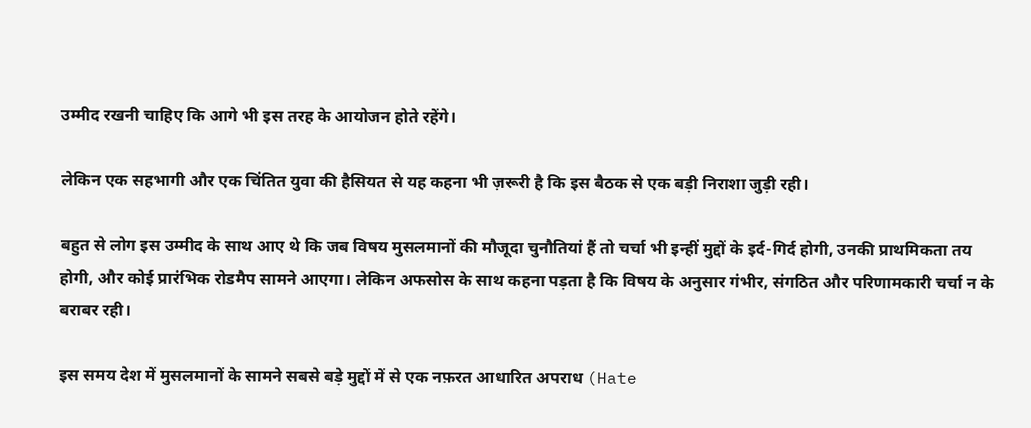उम्मीद रखनी चाहिए कि आगे भी इस तरह के आयोजन होते रहेंगे।

लेकिन एक सहभागी और एक चिंतित युवा की हैसियत से यह कहना भी ज़रूरी है कि इस बैठक से एक बड़ी निराशा जुड़ी रही।

बहुत से लोग इस उम्मीद के साथ आए थे कि जब विषय मुसलमानों की मौजूदा चुनौतियां हैं तो चर्चा भी इन्हीं मुद्दों के इर्द-गिर्द होगी, उनकी प्राथमिकता तय होगी, और कोई प्रारंभिक रोडमैप सामने आएगा। लेकिन अफसोस के साथ कहना पड़ता है कि विषय के अनुसार गंभीर, संगठित और परिणामकारी चर्चा न के बराबर रही।

इस समय देश में मुसलमानों के सामने सबसे बड़े मुद्दों में से एक नफ़रत आधारित अपराध (Hate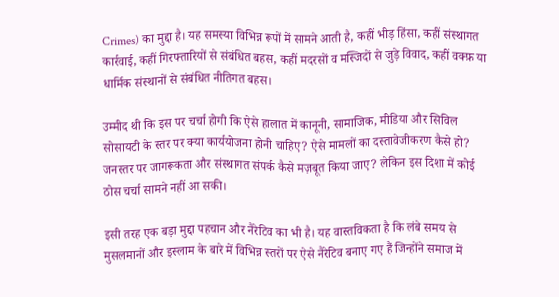Crimes) का मुद्दा है। यह समस्या विभिन्न रूपों में सामने आती है, कहीं भीड़ हिंसा, कहीं संस्थागत कार्रवाई, कहीं गिरफ्तारियों से संबंधित बहस, कहीं मदरसों व मस्जिदों से जुड़े विवाद, कहीं वक्फ़ या धार्मिक संस्थानों से संबंधित नीतिगत बहस।

उम्मीद थी कि इस पर चर्चा होगी कि ऐसे हालात में कानूनी, सामाजिक, मीडिया और सिविल सोसायटी के स्तर पर क्या कार्ययोजना होनी चाहिए? ऐसे मामलों का दस्तावेजीकरण कैसे हो? जनस्तर पर जागरूकता और संस्थागत संपर्क कैसे मज़बूत किया जाए? लेकिन इस दिशा में कोई ठोस चर्चा सामने नहीं आ सकी।

इसी तरह एक बड़ा मुद्दा पहचान और नैरेटिव का भी है। यह वास्तविकता है कि लंबे समय से मुसलमानों और इस्लाम के बारे में विभिन्न स्तरों पर ऐसे नैरेटिव बनाए गए हैं जिन्होंने समाज में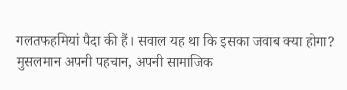गलतफहमियां पैदा की हैं। सवाल यह था कि इसका जवाब क्या होगा? मुसलमान अपनी पहचान, अपनी सामाजिक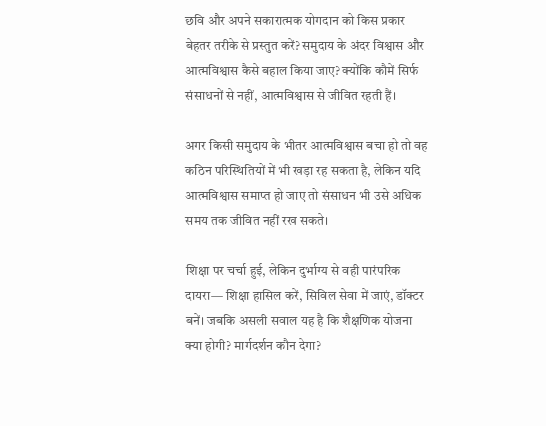छवि और अपने सकारात्मक योगदान को किस प्रकार बेहतर तरीके से प्रस्तुत करें? समुदाय के अंदर विश्वास और आत्मविश्वास कैसे बहाल किया जाए? क्योंकि कौमें सिर्फ संसाधनों से नहीं, आत्मविश्वास से जीवित रहती हैं।

अगर किसी समुदाय के भीतर आत्मविश्वास बचा हो तो वह कठिन परिस्थितियों में भी खड़ा रह सकता है, लेकिन यदि आत्मविश्वास समाप्त हो जाए तो संसाधन भी उसे अधिक समय तक जीवित नहीं रख सकते।

शिक्षा पर चर्चा हुई, लेकिन दुर्भाग्य से वही पारंपरिक दायरा— शिक्षा हासिल करें, सिविल सेवा में जाएं, डॉक्टर बनें। जबकि असली सवाल यह है कि शैक्षणिक योजना क्या होगी? मार्गदर्शन कौन देगा?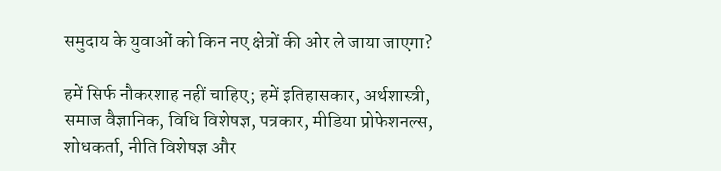समुदाय के युवाओं को किन नए क्षेत्रों की ओर ले जाया जाएगा?

हमें सिर्फ नौकरशाह नहीं चाहिए; हमें इतिहासकार, अर्थशास्त्री, समाज वैज्ञानिक, विधि विशेषज्ञ, पत्रकार, मीडिया प्रोफेशनल्स, शोधकर्ता, नीति विशेषज्ञ और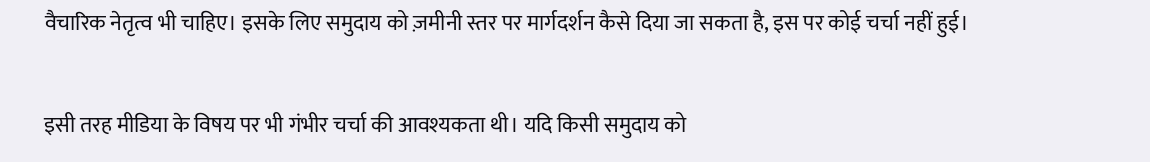वैचारिक नेतृत्व भी चाहिए। इसके लिए समुदाय को ज़मीनी स्तर पर मार्गदर्शन कैसे दिया जा सकता है, इस पर कोई चर्चा नहीं हुई।

इसी तरह मीडिया के विषय पर भी गंभीर चर्चा की आवश्यकता थी। यदि किसी समुदाय को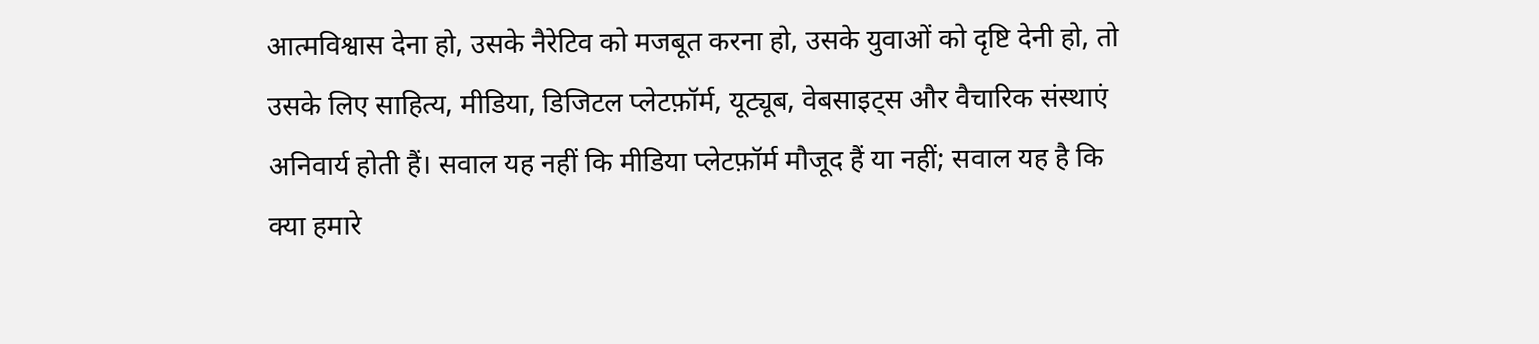आत्मविश्वास देना हो, उसके नैरेटिव को मजबूत करना हो, उसके युवाओं को दृष्टि देनी हो, तो उसके लिए साहित्य, मीडिया, डिजिटल प्लेटफ़ॉर्म, यूट्यूब, वेबसाइट्स और वैचारिक संस्थाएं अनिवार्य होती हैं। सवाल यह नहीं कि मीडिया प्लेटफ़ॉर्म मौजूद हैं या नहीं; सवाल यह है कि क्या हमारे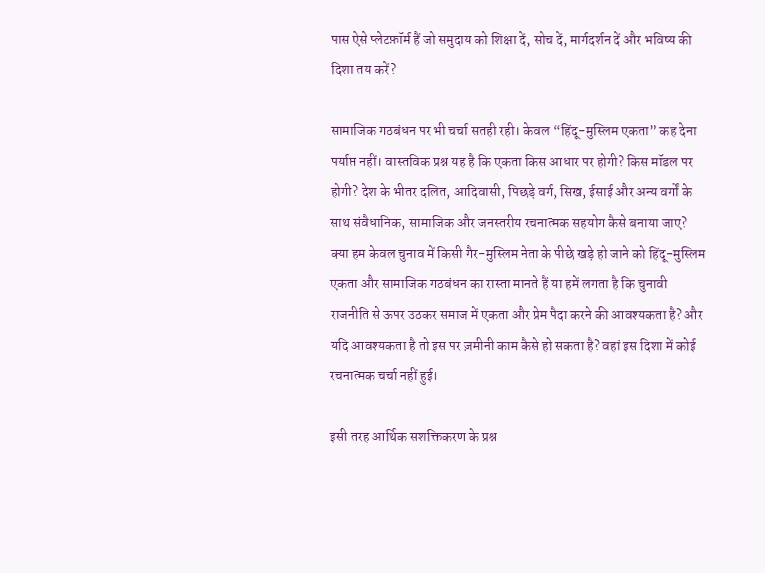पास ऐसे प्लेटफ़ॉर्म हैं जो समुदाय को शिक्षा दें, सोच दें, मार्गदर्शन दें और भविष्य की दिशा तय करें?

सामाजिक गठबंधन पर भी चर्चा सतही रही। केवल “हिंदू-मुस्लिम एकता” कह देना पर्याप्त नहीं। वास्तविक प्रश्न यह है कि एकता किस आधार पर होगी? किस मॉडल पर होगी? देश के भीतर दलित, आदिवासी, पिछड़े वर्ग, सिख, ईसाई और अन्य वर्गों के साथ संवैधानिक, सामाजिक और जनस्तरीय रचनात्मक सहयोग कैसे बनाया जाए? क्या हम केवल चुनाव में किसी गैर-मुस्लिम नेता के पीछे खड़े हो जाने को हिंदू-मुस्लिम एकता और सामाजिक गठबंधन का रास्ता मानते हैं या हमें लगता है कि चुनावी राजनीति से ऊपर उठकर समाज में एकता और प्रेम पैदा करने की आवश्यकता है? और यदि आवश्यकता है तो इस पर ज़मीनी काम कैसे हो सकता है? वहां इस दिशा में कोई रचनात्मक चर्चा नहीं हुई।

इसी तरह आर्थिक सशक्तिकरण के प्रश्न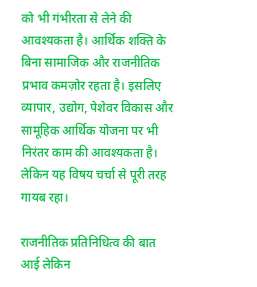को भी गंभीरता से लेने की आवश्यकता है। आर्थिक शक्ति के बिना सामाजिक और राजनीतिक प्रभाव कमज़ोर रहता है। इसलिए व्यापार, उद्योग, पेशेवर विकास और सामूहिक आर्थिक योजना पर भी निरंतर काम की आवश्यकता है। लेकिन यह विषय चर्चा से पूरी तरह गायब रहा।

राजनीतिक प्रतिनिधित्व की बात आई लेकिन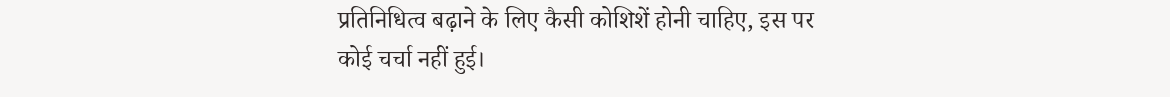प्रतिनिधित्व बढ़ाने के लिए कैसी कोशिशें होनी चाहिए, इस पर कोई चर्चा नहीं हुई।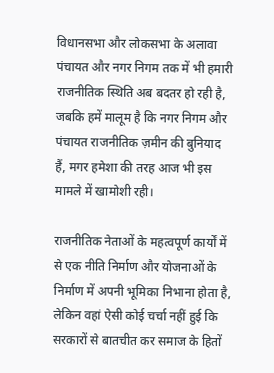विधानसभा और लोकसभा के अलावा पंचायत और नगर निगम तक में भी हमारी राजनीतिक स्थिति अब बदतर हो रही है, जबकि हमें मालूम है कि नगर निगम और पंचायत राजनीतिक ज़मीन की बुनियाद हैं, मगर हमेशा की तरह आज भी इस मामले में खामोशी रही।

राजनीतिक नेताओं के महत्वपूर्ण कार्यों में से एक नीति निर्माण और योजनाओं के निर्माण में अपनी भूमिका निभाना होता है, लेकिन वहां ऐसी कोई चर्चा नहीं हुई कि सरकारों से बातचीत कर समाज के हितों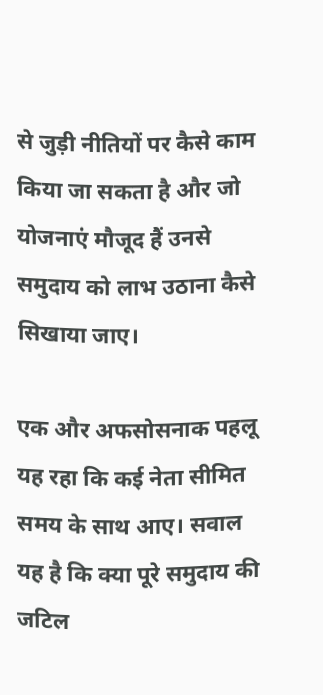से जुड़ी नीतियों पर कैसे काम किया जा सकता है और जो योजनाएं मौजूद हैं उनसे समुदाय को लाभ उठाना कैसे सिखाया जाए।

एक और अफसोसनाक पहलू यह रहा कि कई नेता सीमित समय के साथ आए। सवाल यह है कि क्या पूरे समुदाय की जटिल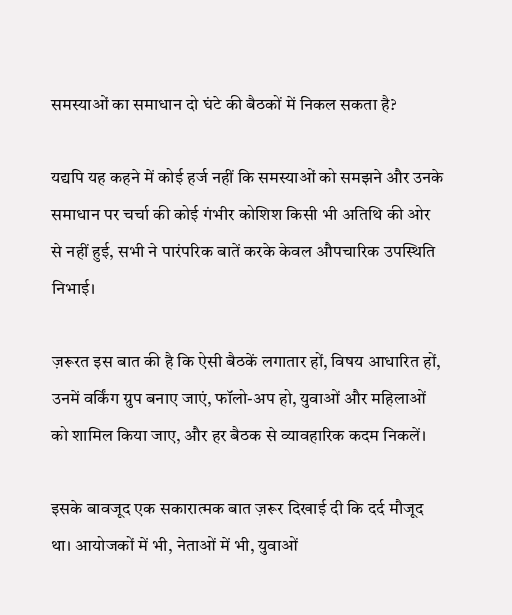समस्याओं का समाधान दो घंटे की बैठकों में निकल सकता है?

यद्यपि यह कहने में कोई हर्ज नहीं कि समस्याओं को समझने और उनके समाधान पर चर्चा की कोई गंभीर कोशिश किसी भी अतिथि की ओर से नहीं हुई, सभी ने पारंपरिक बातें करके केवल औपचारिक उपस्थिति निभाई।

ज़रूरत इस बात की है कि ऐसी बैठकें लगातार हों, विषय आधारित हों, उनमें वर्किंग ग्रुप बनाए जाएं, फॉलो-अप हो, युवाओं और महिलाओं को शामिल किया जाए, और हर बैठक से व्यावहारिक कदम निकलें।

इसके बावजूद एक सकारात्मक बात ज़रूर दिखाई दी कि दर्द मौजूद था। आयोजकों में भी, नेताओं में भी, युवाओं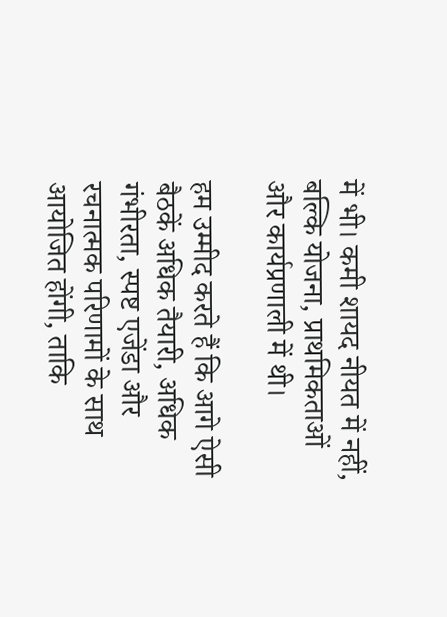में भी। कमी शायद नीयत में नहीं, बल्कि योजना, प्राथमिकताओं और कार्यप्रणाली में थी।

हम उम्मीद करते हैं कि आगे ऐसी बैठकें अधिक तैयारी, अधिक गंभीरता, स्पष्ट एजेंडा और रचनात्मक परिणामों के साथ आयोजित होंगी, ताकि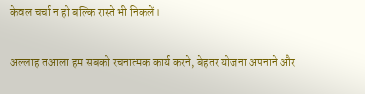केवल चर्चा न हो बल्कि रास्ते भी निकलें।

अल्लाह तआला हम सबको रचनात्मक कार्य करने, बेहतर योजना अपनाने और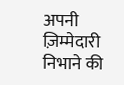अपनी ज़िम्मेदारी निभाने की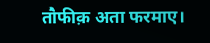तौफीक़ अता फरमाए।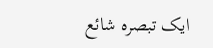ایک تبصرہ شائع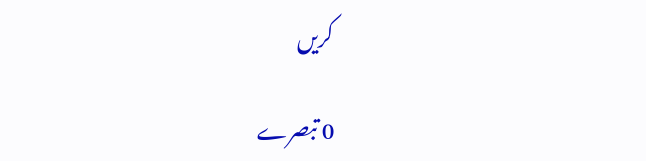کریں

0 تبصرے